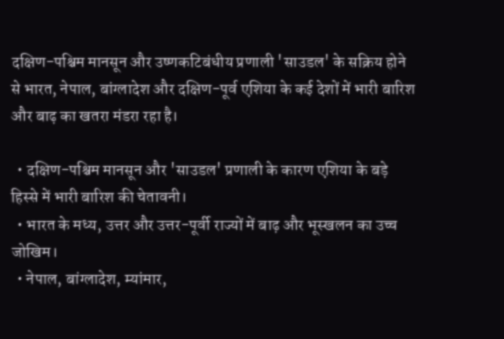दक्षिण-पश्चिम मानसून और उष्णकटिबंधीय प्रणाली 'साउडल' के सक्रिय होने से भारत, नेपाल, बांग्लादेश और दक्षिण-पूर्व एशिया के कई देशों में भारी बारिश और बाढ़ का खतरा मंडरा रहा है।

  • दक्षिण-पश्चिम मानसून और 'साउडल' प्रणाली के कारण एशिया के बड़े हिस्से में भारी बारिश की चेतावनी।
  • भारत के मध्य, उत्तर और उत्तर-पूर्वी राज्यों में बाढ़ और भूस्खलन का उच्च जोखिम।
  • नेपाल, बांग्लादेश, म्यांमार,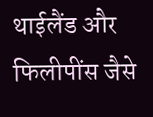थाईलैंड और फिलीपींस जैसे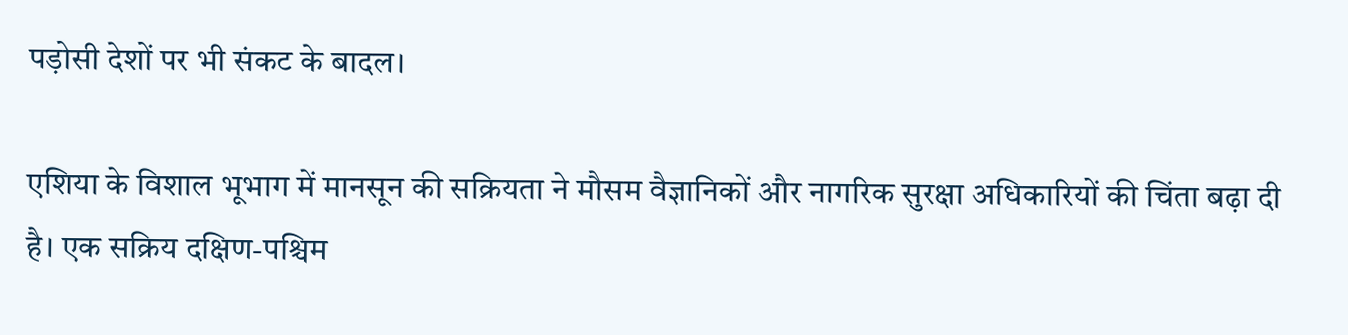पड़ोसी देशों पर भी संकट के बादल।

एशिया के विशाल भूभाग में मानसून की सक्रियता ने मौसम वैज्ञानिकों और नागरिक सुरक्षा अधिकारियों की चिंता बढ़ा दी है। एक सक्रिय दक्षिण-पश्चिम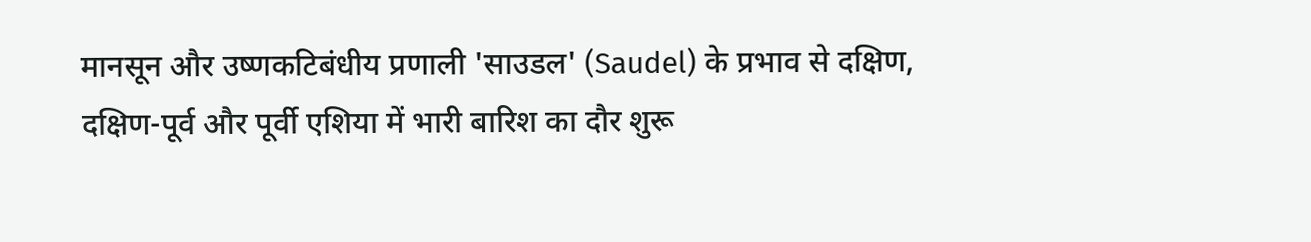मानसून और उष्णकटिबंधीय प्रणाली 'साउडल' (Saudel) के प्रभाव से दक्षिण, दक्षिण-पूर्व और पूर्वी एशिया में भारी बारिश का दौर शुरू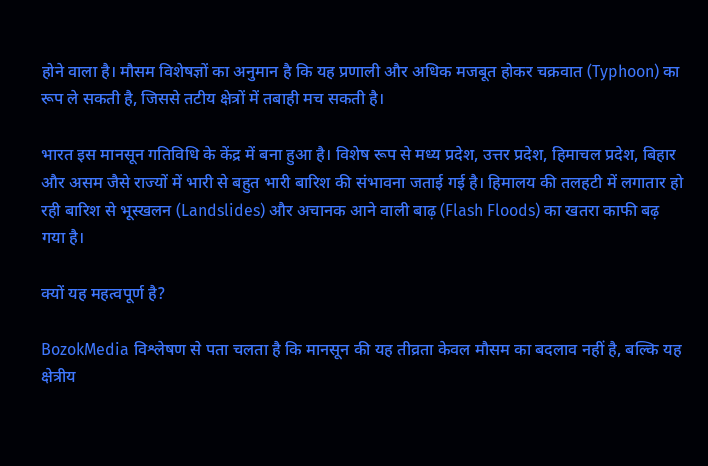होने वाला है। मौसम विशेषज्ञों का अनुमान है कि यह प्रणाली और अधिक मजबूत होकर चक्रवात (Typhoon) का रूप ले सकती है, जिससे तटीय क्षेत्रों में तबाही मच सकती है।

भारत इस मानसून गतिविधि के केंद्र में बना हुआ है। विशेष रूप से मध्य प्रदेश, उत्तर प्रदेश, हिमाचल प्रदेश, बिहार और असम जैसे राज्यों में भारी से बहुत भारी बारिश की संभावना जताई गई है। हिमालय की तलहटी में लगातार हो रही बारिश से भूस्खलन (Landslides) और अचानक आने वाली बाढ़ (Flash Floods) का खतरा काफी बढ़ गया है।

क्यों यह महत्वपूर्ण है?

BozokMedia विश्लेषण से पता चलता है कि मानसून की यह तीव्रता केवल मौसम का बदलाव नहीं है, बल्कि यह क्षेत्रीय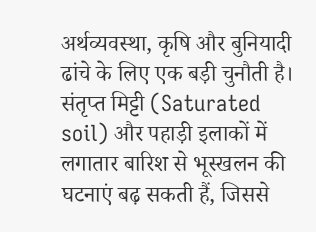अर्थव्यवस्था, कृषि और बुनियादी ढांचे के लिए एक बड़ी चुनौती है। संतृप्त मिट्टी (Saturated soil) और पहाड़ी इलाकों में लगातार बारिश से भूस्खलन की घटनाएं बढ़ सकती हैं, जिससे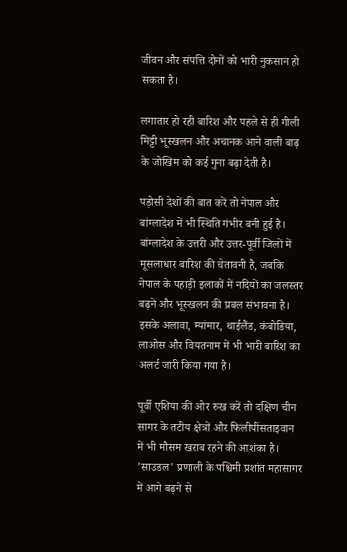जीवन और संपत्ति दोनों को भारी नुकसान हो सकता है।

लगातार हो रही बारिश और पहले से ही गीली मिट्टी भूस्खलन और अचानक आने वाली बाढ़ के जोखिम को कई गुना बढ़ा देती है।

पड़ोसी देशों की बात करें तो नेपाल और बांग्लादेश में भी स्थिति गंभीर बनी हुई है। बांग्लादेश के उत्तरी और उत्तर-पूर्वी जिलों में मूसलाधार बारिश की चेतावनी है, जबकि नेपाल के पहाड़ी इलाकों में नदियों का जलस्तर बढ़ने और भूस्खलन की प्रबल संभावना है। इसके अलावा, म्यांमार, थाईलैंड, कंबोडिया, लाओस और वियतनाम में भी भारी बारिश का अलर्ट जारी किया गया है।

पूर्वी एशिया की ओर रुख करें तो दक्षिण चीन सागर के तटीय क्षेत्रों और फिलीपींसताइवान में भी मौसम खराब रहने की आशंका है। 'साउडल' प्रणाली के पश्चिमी प्रशांत महासागर में आगे बढ़ने से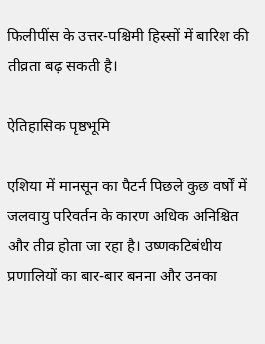फिलीपींस के उत्तर-पश्चिमी हिस्सों में बारिश की तीव्रता बढ़ सकती है।

ऐतिहासिक पृष्ठभूमि

एशिया में मानसून का पैटर्न पिछले कुछ वर्षों में जलवायु परिवर्तन के कारण अधिक अनिश्चित और तीव्र होता जा रहा है। उष्णकटिबंधीय प्रणालियों का बार-बार बनना और उनका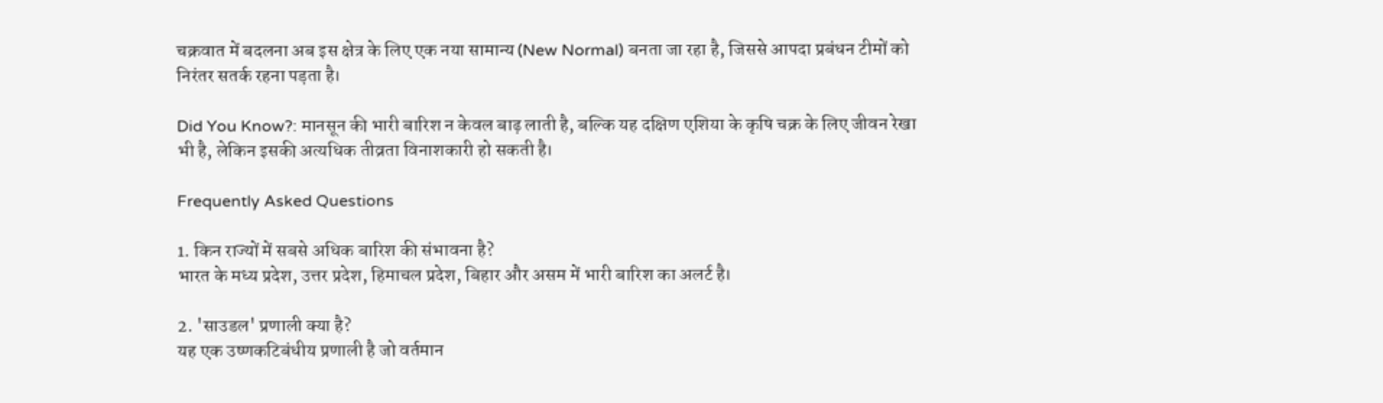चक्रवात में बदलना अब इस क्षेत्र के लिए एक नया सामान्य (New Normal) बनता जा रहा है, जिससे आपदा प्रबंधन टीमों को निरंतर सतर्क रहना पड़ता है।

Did You Know?: मानसून की भारी बारिश न केवल बाढ़ लाती है, बल्कि यह दक्षिण एशिया के कृषि चक्र के लिए जीवन रेखा भी है, लेकिन इसकी अत्यधिक तीव्रता विनाशकारी हो सकती है।

Frequently Asked Questions

1. किन राज्यों में सबसे अधिक बारिश की संभावना है?
भारत के मध्य प्रदेश, उत्तर प्रदेश, हिमाचल प्रदेश, बिहार और असम में भारी बारिश का अलर्ट है।

2. 'साउडल' प्रणाली क्या है?
यह एक उष्णकटिबंधीय प्रणाली है जो वर्तमान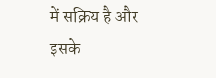में सक्रिय है और इसके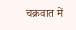चक्रवात में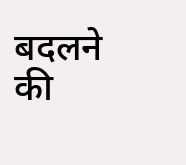बदलने की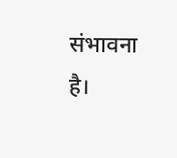संभावना है।